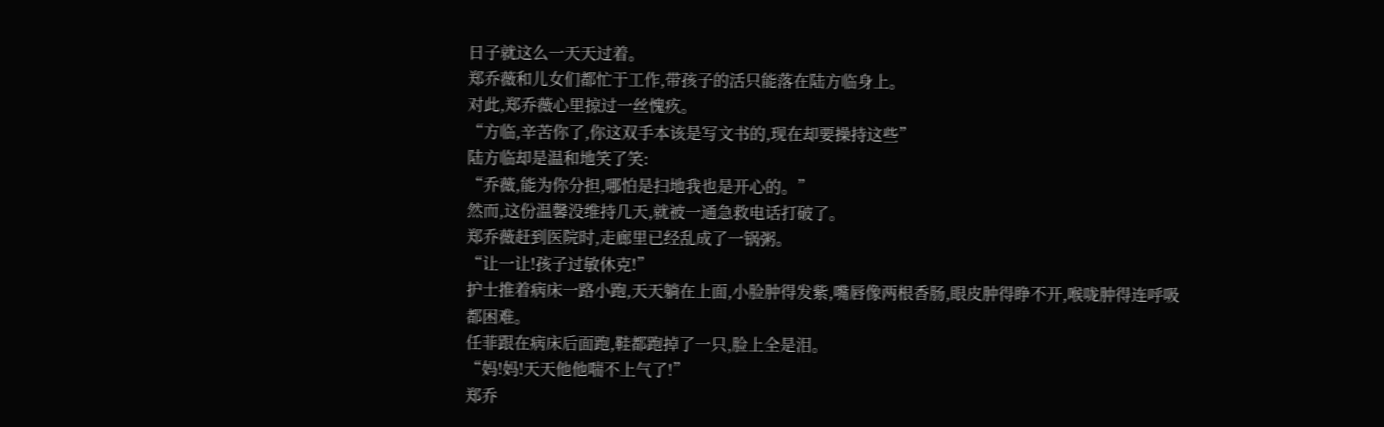日子就这么一天天过着。
郑乔薇和儿女们都忙于工作,带孩子的活只能落在陆方临身上。
对此,郑乔薇心里掠过一丝愧疚。
“方临,辛苦你了,你这双手本该是写文书的,现在却要操持这些”
陆方临却是温和地笑了笑:
“乔薇,能为你分担,哪怕是扫地我也是开心的。”
然而,这份温馨没维持几天,就被一通急救电话打破了。
郑乔薇赶到医院时,走廊里已经乱成了一锅粥。
“让一让!孩子过敏休克!”
护士推着病床一路小跑,天天躺在上面,小脸肿得发紫,嘴唇像两根香肠,眼皮肿得睁不开,喉咙肿得连呼吸都困难。
任菲跟在病床后面跑,鞋都跑掉了一只,脸上全是泪。
“妈!妈!天天他他喘不上气了!”
郑乔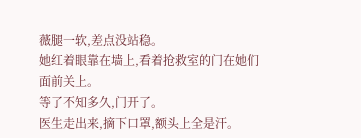薇腿一软,差点没站稳。
她红着眼靠在墙上,看着抢救室的门在她们面前关上。
等了不知多久,门开了。
医生走出来,摘下口罩,额头上全是汗。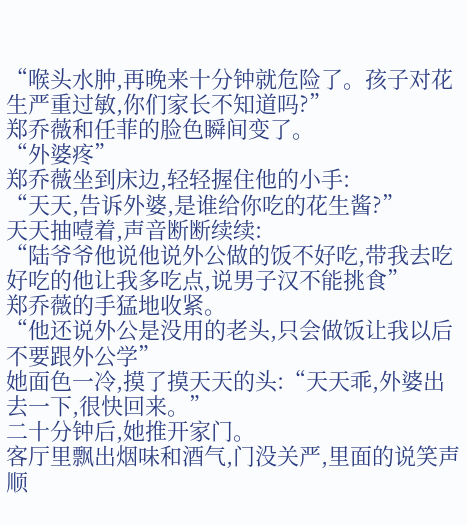“喉头水肿,再晚来十分钟就危险了。孩子对花生严重过敏,你们家长不知道吗?”
郑乔薇和任菲的脸色瞬间变了。
“外婆疼”
郑乔薇坐到床边,轻轻握住他的小手:
“天天,告诉外婆,是谁给你吃的花生酱?”
天天抽噎着,声音断断续续:
“陆爷爷他说他说外公做的饭不好吃,带我去吃好吃的他让我多吃点,说男子汉不能挑食”
郑乔薇的手猛地收紧。
“他还说外公是没用的老头,只会做饭让我以后不要跟外公学”
她面色一冷,摸了摸天天的头:“天天乖,外婆出去一下,很快回来。”
二十分钟后,她推开家门。
客厅里飘出烟味和酒气,门没关严,里面的说笑声顺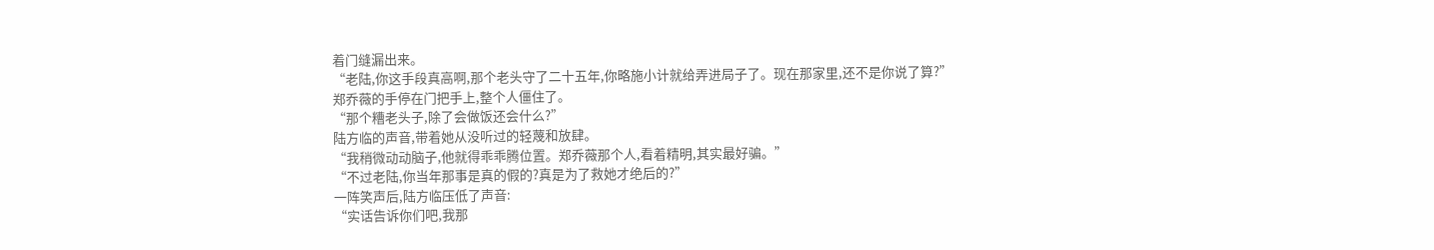着门缝漏出来。
“老陆,你这手段真高啊,那个老头守了二十五年,你略施小计就给弄进局子了。现在那家里,还不是你说了算?”
郑乔薇的手停在门把手上,整个人僵住了。
“那个糟老头子,除了会做饭还会什么?”
陆方临的声音,带着她从没听过的轻蔑和放肆。
“我稍微动动脑子,他就得乖乖腾位置。郑乔薇那个人,看着精明,其实最好骗。”
“不过老陆,你当年那事是真的假的?真是为了救她才绝后的?”
一阵笑声后,陆方临压低了声音:
“实话告诉你们吧,我那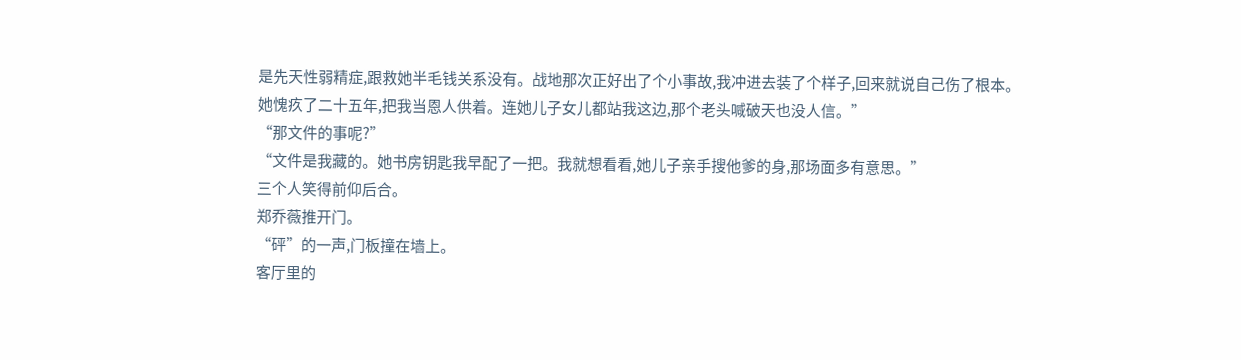是先天性弱精症,跟救她半毛钱关系没有。战地那次正好出了个小事故,我冲进去装了个样子,回来就说自己伤了根本。她愧疚了二十五年,把我当恩人供着。连她儿子女儿都站我这边,那个老头喊破天也没人信。”
“那文件的事呢?”
“文件是我藏的。她书房钥匙我早配了一把。我就想看看,她儿子亲手搜他爹的身,那场面多有意思。”
三个人笑得前仰后合。
郑乔薇推开门。
“砰”的一声,门板撞在墙上。
客厅里的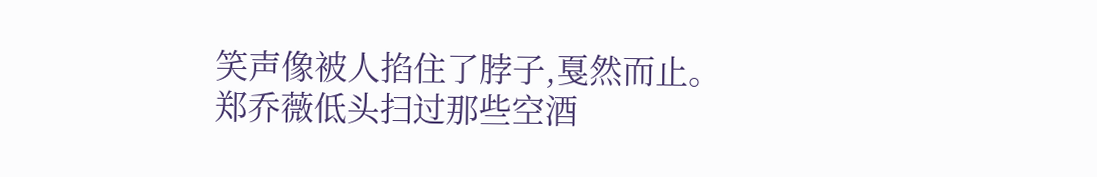笑声像被人掐住了脖子,戛然而止。
郑乔薇低头扫过那些空酒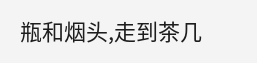瓶和烟头,走到茶几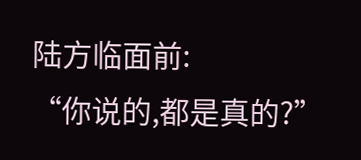陆方临面前:
“你说的,都是真的?”